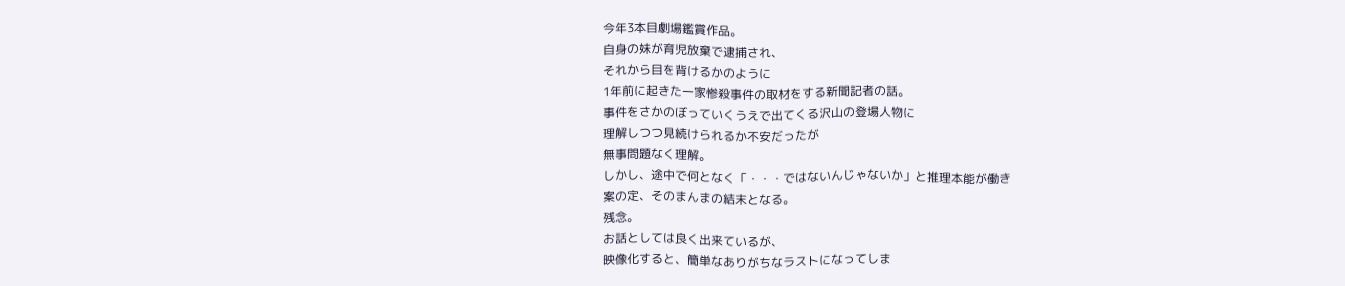今年3本目劇場鑑賞作品。
自身の妹が育児放棄で逮捕され、
それから目を背けるかのように
1年前に起きた一家惨殺事件の取材をする新聞記者の話。
事件をさかのぼっていくうえで出てくる沢山の登場人物に
理解しつつ見続けられるか不安だったが
無事問題なく理解。
しかし、途中で何となく「・・・ではないんじゃないか」と推理本能が働き
案の定、そのまんまの結末となる。
残念。
お話としては良く出来ているが、
映像化すると、簡単なありがちなラストになってしま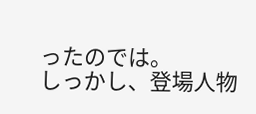ったのでは。
しっかし、登場人物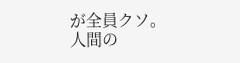が全員クソ。
人間の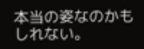本当の姿なのかもしれない。